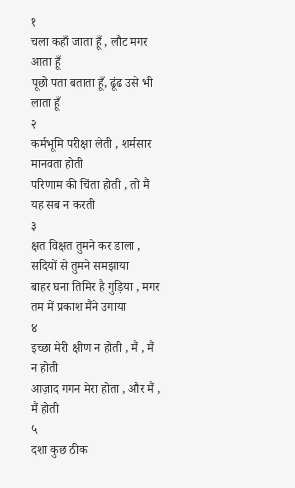१
चला कहाँ जाता हूँ , लौट मगर आता हूँ
पूछो पता बताता हूँ, ढूंढ उसे भी लाता हूँ
२
कर्मभूमि परीक्षा लेती , शर्मसार मानवता होती
परिणाम की चिंता होती , तो मैं यह सब न करती
३
क्षत विक्षत तुमने कर डाला , सदियों से तुमने समझाया
बाहर घना तिमिर है गुड़िया , मगर तम में प्रकाश मैंने उगाया
४
इच्छा मेरी क्षीण न होती , मैं , मैं न होती
आज़ाद गगन मेरा होता , और मैं , मैं होती
५
दशा कुछ ठीक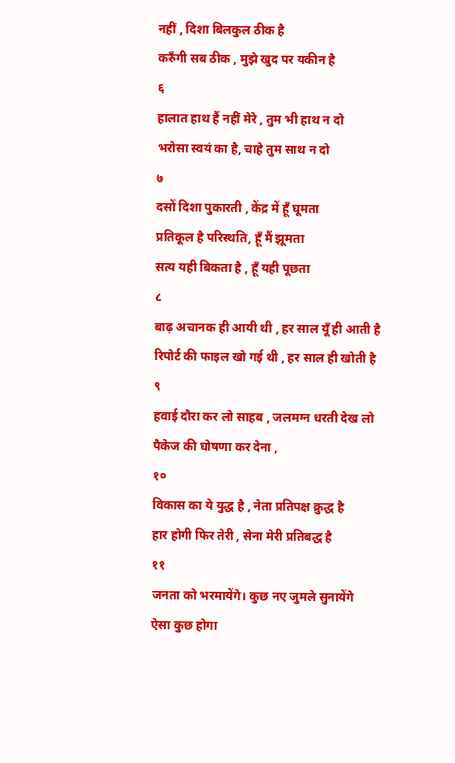नहीं , दिशा बिलकुल ठीक है
करुँगी सब ठीक , मुझे खुद पर यकीन है
६
हालात हाथ हैं नहीं मेरे , तुम भी हाथ न दो
भरोसा स्वयं का है, चाहे तुम साथ न दो
७
दसों दिशा पुकारती , केंद्र में हूँ घूमता
प्रतिकूल है परिस्थति, हूँ मैं झूमता
सत्य यही बिकता है , हूँ यही पूछता
८
बाढ़ अचानक ही आयी थी , हर साल यूँ ही आती है
रिपोर्ट की फाइल खो गई थी , हर साल ही खोती है
९
हवाई दौरा कर लो साहब , जलमग्न धरती देख लो
पैकेज की घोषणा कर देना ,
१०
विकास का ये युद्ध है , नेता प्रतिपक्ष क्रुद्ध है
हार होगी फिर तेरी , सेना मेरी प्रतिबद्ध है
११
जनता को भरमायेंगे। कुछ नए जुमले सुनायेंगे
ऐसा कुछ होगा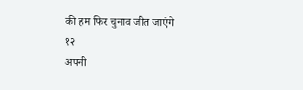की हम फिर चुनाव जीत जाएंगे
१२
अपनी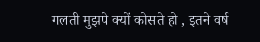गलती मुझपे क्यों कोसते हो , इतने वर्ष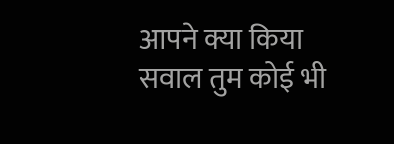आपने क्या किया
सवाल तुम कोई भी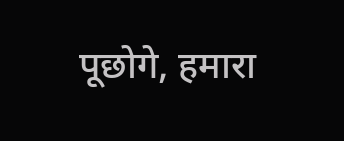पूछोगे, हमारा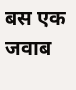बस एक जवाब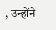, उन्होंने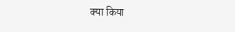क्या किया